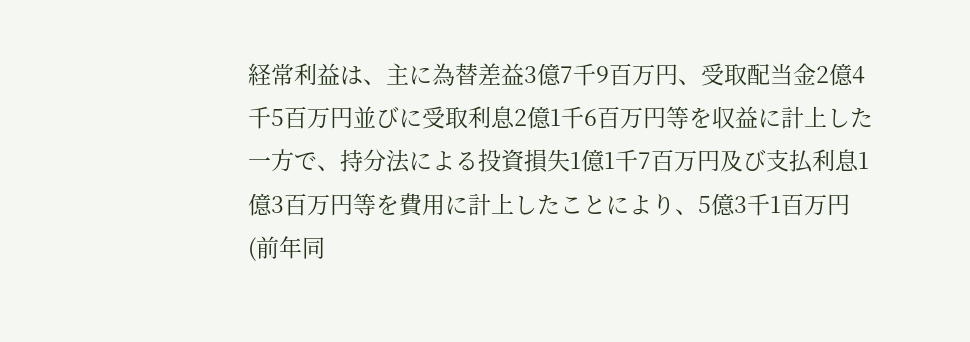経常利益は、主に為替差益3億7千9百万円、受取配当金2億4千5百万円並びに受取利息2億1千6百万円等を収益に計上した一方で、持分法による投資損失1億1千7百万円及び支払利息1億3百万円等を費用に計上したことにより、5億3千1百万円(前年同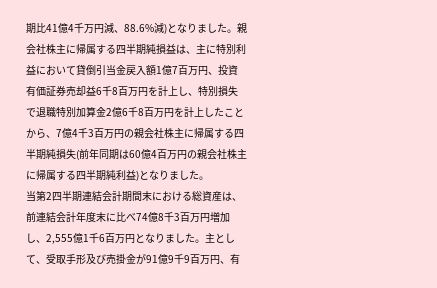期比41億4千万円減、88.6%減)となりました。親会社株主に帰属する四半期純損益は、主に特別利益において貸倒引当金戻入額1億7百万円、投資有価証券売却益6千8百万円を計上し、特別損失で退職特別加算金2億6千8百万円を計上したことから、7億4千3百万円の親会社株主に帰属する四半期純損失(前年同期は60億4百万円の親会社株主に帰属する四半期純利益)となりました。
当第2四半期連結会計期間末における総資産は、前連結会計年度末に比べ74億8千3百万円増加し、2,555億1千6百万円となりました。主として、受取手形及び売掛金が91億9千9百万円、有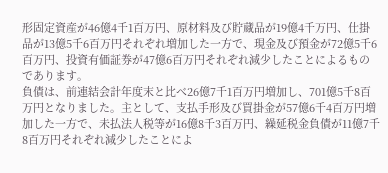形固定資産が46億4千1百万円、原材料及び貯蔵品が19億4千万円、仕掛品が13億5千6百万円それぞれ増加した一方で、現金及び預金が72億5千6百万円、投資有価証券が47億6百万円それぞれ減少したことによるものであります。
負債は、前連結会計年度末と比べ26億7千1百万円増加し、701億5千8百万円となりました。主として、支払手形及び買掛金が57億6千4百万円増加した一方で、未払法人税等が16億8千3百万円、繰延税金負債が11億7千8百万円それぞれ減少したことによ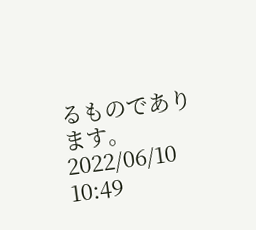るものであります。
2022/06/10 10:49